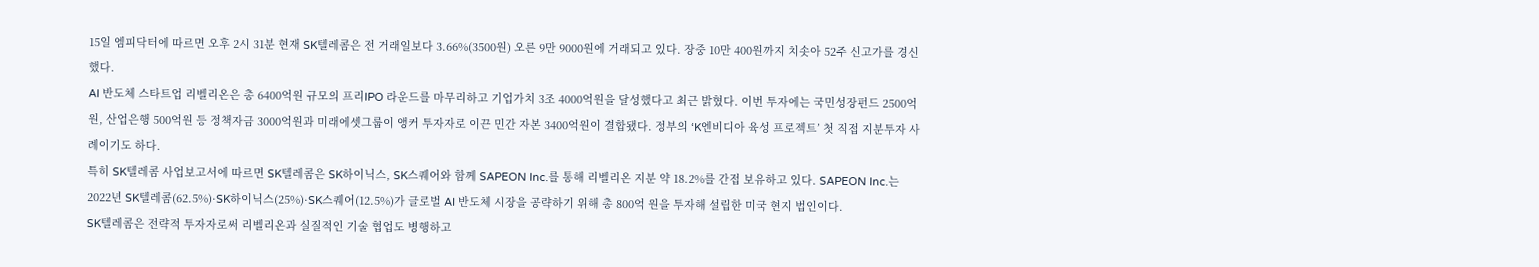15일 엠피닥터에 따르면 오후 2시 31분 현재 SK텔레콤은 전 거래일보다 3.66%(3500원) 오른 9만 9000원에 거래되고 있다. 장중 10만 400원까지 치솟아 52주 신고가를 경신했다.
AI 반도체 스타트업 리벨리온은 총 6400억원 규모의 프리IPO 라운드를 마무리하고 기업가치 3조 4000억원을 달성했다고 최근 밝혔다. 이번 투자에는 국민성장펀드 2500억원, 산업은행 500억원 등 정책자금 3000억원과 미래에셋그룹이 앵커 투자자로 이끈 민간 자본 3400억원이 결합됐다. 정부의 ‘K엔비디아 육성 프로젝트’ 첫 직접 지분투자 사례이기도 하다.
특히 SK텔레콤 사업보고서에 따르면 SK텔레콤은 SK하이닉스, SK스퀘어와 함께 SAPEON Inc.를 통해 리벨리온 지분 약 18.2%를 간접 보유하고 있다. SAPEON Inc.는 2022년 SK텔레콤(62.5%)·SK하이닉스(25%)·SK스퀘어(12.5%)가 글로벌 AI 반도체 시장을 공략하기 위해 총 800억 원을 투자해 설립한 미국 현지 법인이다.
SK텔레콤은 전략적 투자자로써 리벨리온과 실질적인 기술 협업도 병행하고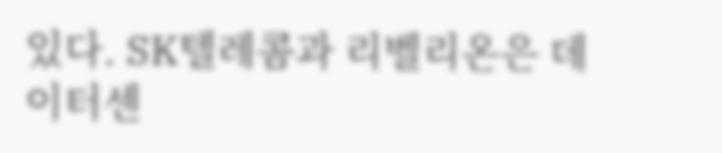있다. SK텔레콤과 리벨리온은 데이터센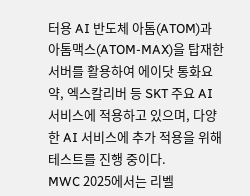터용 AI 반도체 아톰(ATOM)과 아톰맥스(ATOM-MAX)을 탑재한 서버를 활용하여 에이닷 통화요약, 엑스칼리버 등 SKT 주요 AI 서비스에 적용하고 있으며, 다양한 AI 서비스에 추가 적용을 위해 테스트를 진행 중이다.
MWC 2025에서는 리벨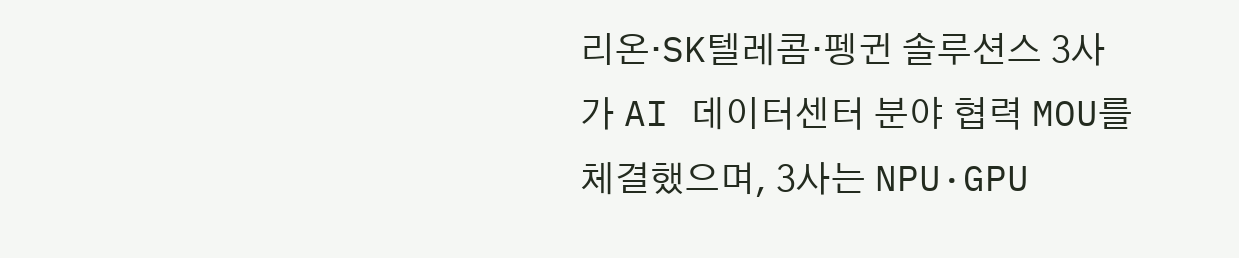리온·SK텔레콤·펭귄 솔루션스 3사가 AI 데이터센터 분야 협력 MOU를 체결했으며, 3사는 NPU·GPU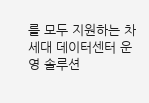를 모두 지원하는 차세대 데이터센터 운영 솔루션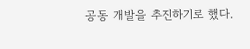공동 개발을 추진하기로 했다.